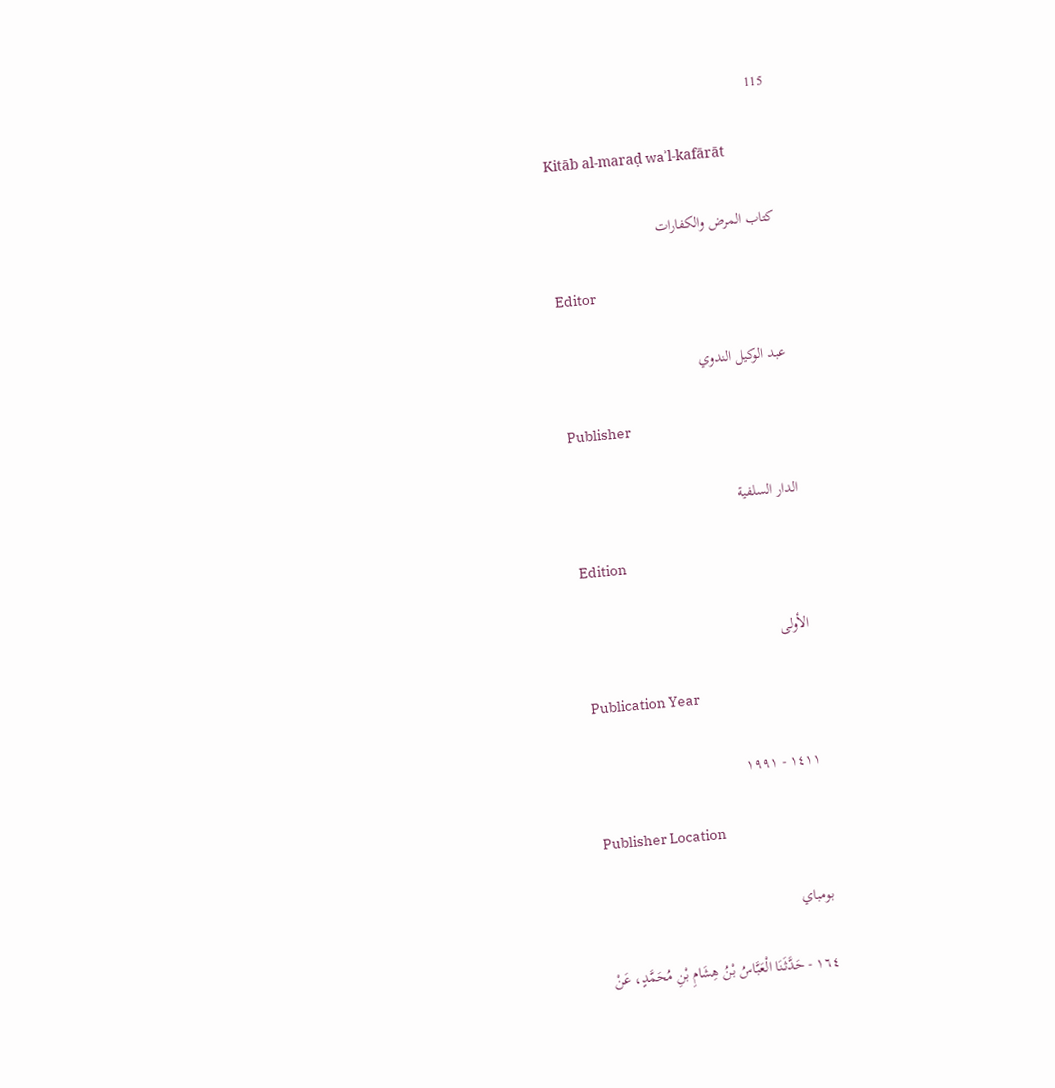115

Kitāb al-maraḍ waʾl-kafārāt

كتاب المرض والكفارات

Editor

عبد الوكيل الندوي

Publisher

الدار السلفية

Edition

الأولى

Publication Year

١٤١١ - ١٩٩١

Publisher Location

بومباي

١٦٤ - حَدَّثَنَا الْعَبَّاسُ بْنُ هِشَامِ بْنِ مُحَمَّدٍ، عَنْ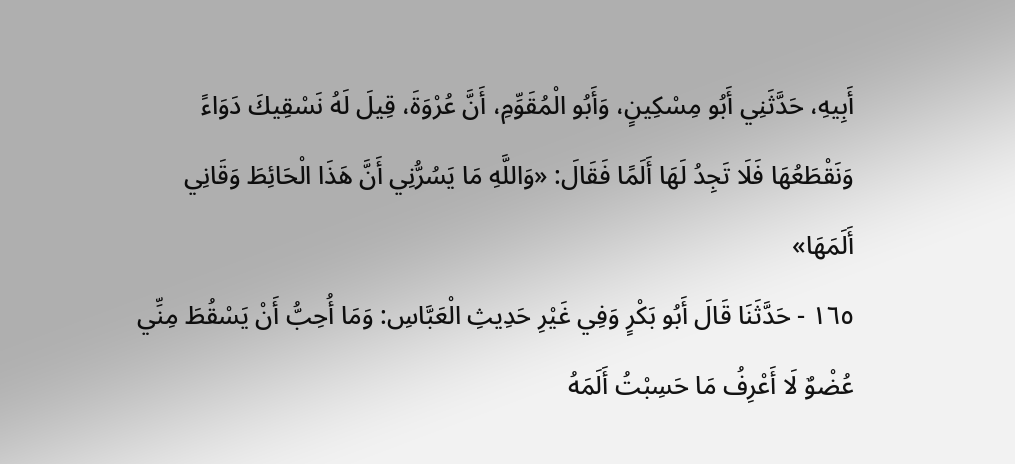أَبِيهِ، حَدَّثَنِي أَبُو مِسْكِينٍ، وَأَبُو الْمُقَوِّمِ، أَنَّ عُرْوَةَ، قِيلَ لَهُ نَسْقِيكَ دَوَاءً وَنَقْطَعُهَا فَلَا تَجِدُ لَهَا أَلَمًا فَقَالَ: «وَاللَّهِ مَا يَسُرُّنِي أَنَّ هَذَا الْحَائِطَ وَقَانِي أَلَمَهَا»
١٦٥ - حَدَّثَنَا قَالَ أَبُو بَكْرٍ وَفِي غَيْرِ حَدِيثِ الْعَبَّاسِ: وَمَا أُحِبُّ أَنْ يَسْقُطَ مِنِّي عُضْوٌ لَا أَعْرِفُ مَا حَسِبْتُ أَلَمَهُ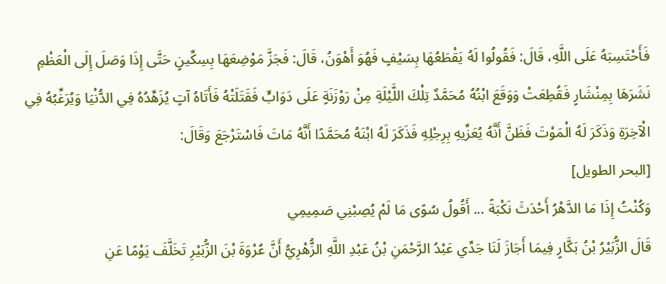فَأَحْتَسِبَهُ عَلَى اللَّهِ، قَالَ: فَقُولُوا لَهُ يَقْطَعُهَا بِسَيْفٍ فَهُوَ أَهْوَنُ، قَالَ: فَجَزَّ مَوْضِعَهَا بِسِكِّينٍ حَتَّى إِذَا وَصَلَ إِلَى الْعَظْمِ نَشَرَهَا بِمِنْشَارٍ فَقُطِعَتْ وَوَقَعَ ابْنُهُ مُحَمَّدٌ تِلْكَ اللَّيْلَةِ مِنْ رَوْزَنَةٍ عَلَى دَوَابٍّ فَقَتَلَتْهُ فَأَتَاهُ آتٍ يُزَهِّدُهُ فِي الدُّنْيَا وَيُرَغِّبُهُ فِي الْآخِرَةِ وَذَكَرَ لَهُ الْمَوْتَ فَظَنَّ أَنَّهُ يُعَزِّيهِ بِرِجْلِهِ فَذَكَرَ لَهُ ابْنَهُ مُحَمَّدًا أَنَّهُ مَاتَ فَاسْتَرْجَعَ وَقَالَ:
[البحر الطويل]
وَكُنْتُ إِذَا مَا الدَّهْرُ أَحْدَثَ نَكْبَةً ... أَقُولُ سُوًى مَا لَمْ يُصِبْنِي صَمِيمِي
قَالَ الزُّبَيْرُ بْنُ بَكَّارٍ فِيمَا أَجَازَ لَنَا جَدِّي عَبْدُ الرَّحْمَنِ بْنُ عَبْدِ اللَّهِ الزُّهْرِيُّ أَنَّ عُرْوَةَ بْنَ الزُّبَيْرِ تَخَلَّفَ يَوْمًا عَنِ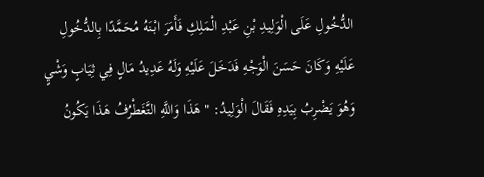الدُّخُولِ عَلَى الْوَلِيدِ بْنِ عَبْدِ الْمَلِكِ فَأَمَرَ ابْنَهُ مُحَمَّدًا بِالدُّخُولِ عَلَيْهِ وَكَانَ حَسَنَ الْوَجْهِ فَدَخَلَ عَلَيْهِ وَلَهُ عَدِيدُ مَالٍ فِي ثِيَابٍ وَشْيٍ وَهُوَ يَضْرِبُ بِيَدِهِ فَقَالَ الْوَلِيدُ: " هَذَا وَاللَّهِ التَّغَطْرُفُ هَذَا يَكُونُ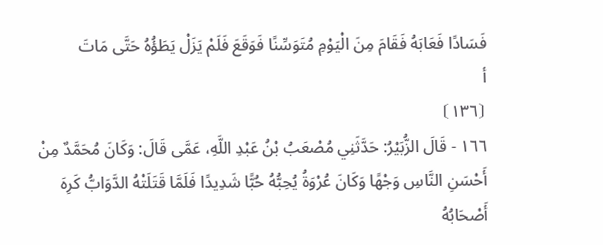فَسَادًا فَعَابَهُ فَقَامَ مِنَ الْيَوْمِ مُتَوَسِّنًا فَوَقَعَ فَلَمْ يَزَلْ يَطَؤُهُ حَتَّى مَاتَ
أ
⦗١٣٦⦘
١٦٦ - قَالَ الزُّبَيْرُ: حَدَّثَنِي مُصْعَبُ بْنُ عَبْدِ اللَّهِ، عَمَّى قَالَ: وَكَانَ مُحَمَّدٌ مِنْ أَحْسَنِ النَّاسِ وَجْهًا وَكَانَ عُرْوَةُ يُحِبُّهُ حُبًّا شَدِيدًا فَلَمَّا قَتَلَتْهُ الدَّوَابُّ كَرِهَ أَصْحَابُهُ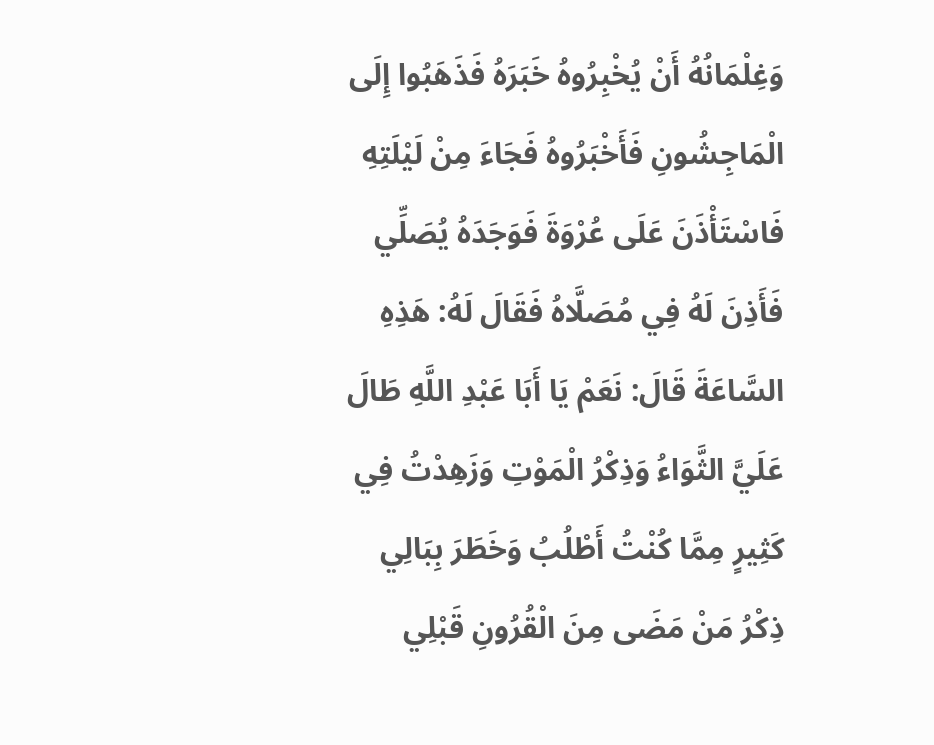وَغِلْمَانُهُ أَنْ يُخْبِرُوهُ خَبَرَهُ فَذَهَبُوا إِلَى الْمَاجِشُونِ فَأَخْبَرُوهُ فَجَاءَ مِنْ لَيْلَتِهِ فَاسْتَأْذَنَ عَلَى عُرْوَةَ فَوَجَدَهُ يُصَلِّي فَأَذِنَ لَهُ فِي مُصَلَّاهُ فَقَالَ لَهُ: هَذِهِ السَّاعَةَ قَالَ: نَعَمْ يَا أَبَا عَبْدِ اللَّهِ طَالَ عَلَيَّ الثَّوَاءُ وَذِكْرُ الْمَوْتِ وَزَهِدْتُ فِي كَثِيرٍ مِمَّا كُنْتُ أَطْلُبُ وَخَطَرَ بِبَالِي ذِكْرُ مَنْ مَضَى مِنَ الْقُرُونِ قَبْلِي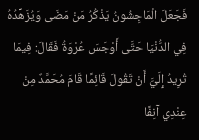فَجَعَلَ الْمَاجِشُونُ يَذْكُرُ مَنْ مَضَى وَيُزَهِّدُهُ فِي الدُّنْيَا حَتَّى أَوْجَسَ عُرْوَةُ فَقَالَ: فِيمَا تُرِيدُ إِلَيَّ أَنْ تَقُولَ قَائِمًا قَامَ مُحَمَّدٌ مِنْ عِنْدِي آنِفًا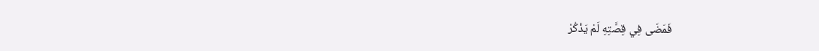فَمَضَى فِي قِصَّتِهِ لَمْ يَذْكُرْ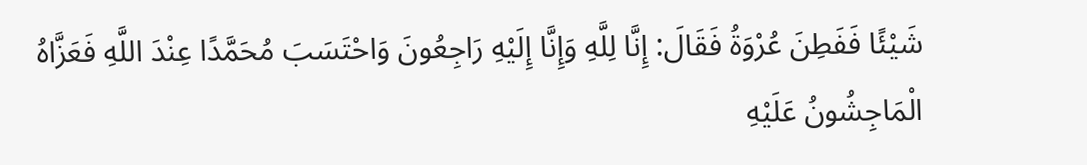شَيْئًا فَفَطِنَ عُرْوَةُ فَقَالَ: إِنَّا لِلَّهِ وَإِنَّا إِلَيْهِ رَاجِعُونَ وَاحْتَسَبَ مُحَمَّدًا عِنْدَ اللَّهِ فَعَزَّاهُ الْمَاجِشُونُ عَلَيْهِ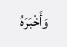وَأَخْبَرَهُ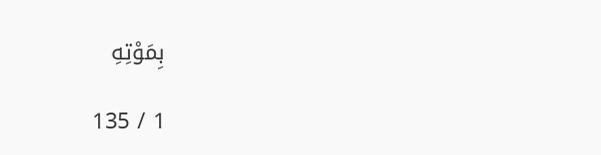بِمَوْتِهِ

1 / 135